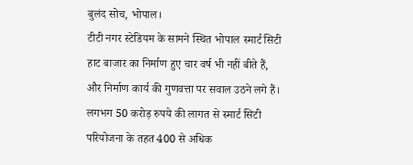बुलंद सोच, भोपाल।
टीटी नगर स्टेडियम के सामने स्थित भोपाल स्मार्ट सिटी हाट बाजार का निर्माण हुए चार वर्ष भी नहीं बीते हैं, और निर्माण कार्य की गुणवत्ता पर सवाल उठने लगे हैं। लगभग 50 करोड़ रुपये की लागत से स्मार्ट सिटी परियोजना के तहत 400 से अधिक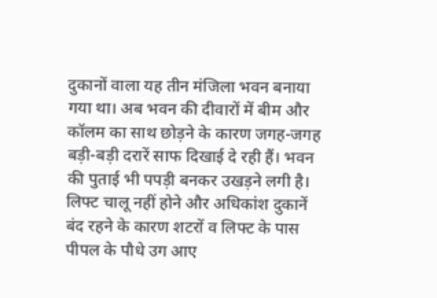दुकानों वाला यह तीन मंजिला भवन बनाया गया था। अब भवन की दीवारों में बीम और कॉलम का साथ छोड़ने के कारण जगह-जगह बड़ी-बड़ी दरारें साफ दिखाई दे रही हैं। भवन की पुताई भी पपड़ी बनकर उखड़ने लगी है। लिफ्ट चालू नहीं होने और अधिकांश दुकानें बंद रहने के कारण शटरों व लिफ्ट के पास पीपल के पौधे उग आए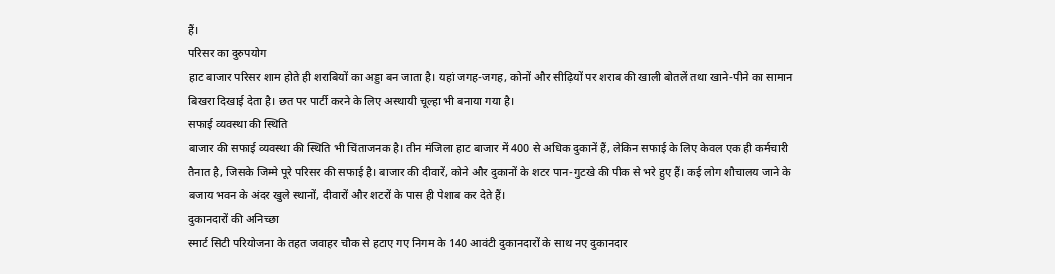हैं।
परिसर का दुरुपयोग
हाट बाजार परिसर शाम होते ही शराबियों का अड्डा बन जाता है। यहां जगह-जगह, कोनों और सीढ़ियों पर शराब की खाली बोतलें तथा खाने-पीने का सामान बिखरा दिखाई देता है। छत पर पार्टी करने के लिए अस्थायी चूल्हा भी बनाया गया है।
सफाई व्यवस्था की स्थिति
बाजार की सफाई व्यवस्था की स्थिति भी चिंताजनक है। तीन मंजिला हाट बाजार में 400 से अधिक दुकानें हैं, लेकिन सफाई के लिए केवल एक ही कर्मचारी तैनात है, जिसके जिम्मे पूरे परिसर की सफाई है। बाजार की दीवारें, कोने और दुकानों के शटर पान-गुटखे की पीक से भरे हुए हैं। कई लोग शौचालय जाने के बजाय भवन के अंदर खुले स्थानों, दीवारों और शटरों के पास ही पेशाब कर देते हैं।
दुकानदारों की अनिच्छा
स्मार्ट सिटी परियोजना के तहत जवाहर चौक से हटाए गए निगम के 140 आवंटी दुकानदारों के साथ नए दुकानदार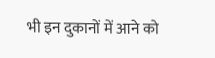भी इन दुकानों में आने को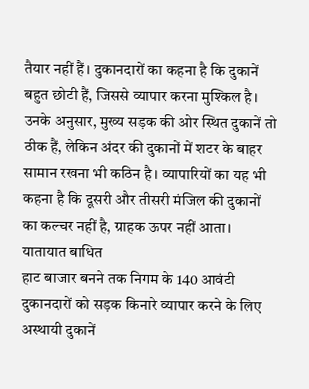तैयार नहीं हैं। दुकानदारों का कहना है कि दुकानें बहुत छोटी हैं, जिससे व्यापार करना मुश्किल है। उनके अनुसार, मुख्य सड़क की ओर स्थित दुकानें तो ठीक हैं, लेकिन अंदर की दुकानों में शटर के बाहर सामान रखना भी कठिन है। व्यापारियों का यह भी कहना है कि दूसरी और तीसरी मंजिल की दुकानों का कल्चर नहीं है, ग्राहक ऊपर नहीं आता।
यातायात बाधित
हाट बाजार बनने तक निगम के 140 आवंटी दुकानदारों को सड़क किनारे व्यापार करने के लिए अस्थायी दुकानें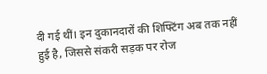दी गई थीं। इन दुकानदारों की शिफ्टिंग अब तक नहीं हुई है, जिससे संकरी सड़क पर रोज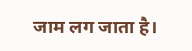जाम लग जाता है।